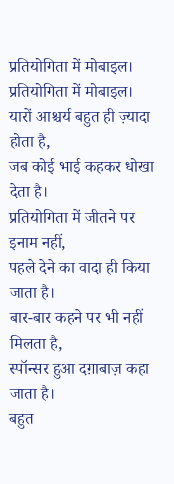प्रतियोगिता में मोबाइल।
प्रतियोगिता में मोबाइल।
यारों आश्चर्य बहुत ही ज़्यादा होता है,
जब कोई भाई कहकर धोखा देता है।
प्रतियोगिता में जीतने पर इनाम नहीं,
पहले देने का वादा ही किया जाता है।
बार-बार कहने पर भी नहीं मिलता है,
स्पॉन्सर हुआ दग़ाबाज़ कहा जाता है।
बहुत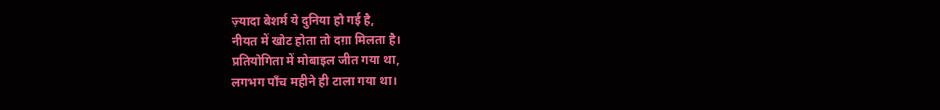ज़्यादा बेशर्म ये दुनिया हो गई है,
नीयत में खोट होता तो दग़ा मिलता है।
प्रतियोगिता में मोबाइल जीत गया था,
लगभग पाँच महीने ही टाला गया था।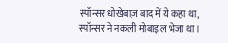स्पॉन्सर धोखेबाज़ बाद में ये कहा था,
स्पॉन्सर ने नकली मोबाइल भेजा था।